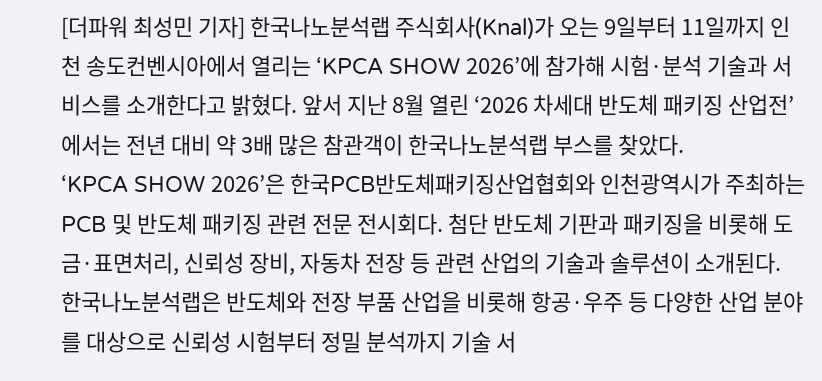[더파워 최성민 기자] 한국나노분석랩 주식회사(Knal)가 오는 9일부터 11일까지 인천 송도컨벤시아에서 열리는 ‘KPCA SHOW 2026’에 참가해 시험·분석 기술과 서비스를 소개한다고 밝혔다. 앞서 지난 8월 열린 ‘2026 차세대 반도체 패키징 산업전’에서는 전년 대비 약 3배 많은 참관객이 한국나노분석랩 부스를 찾았다.
‘KPCA SHOW 2026’은 한국PCB반도체패키징산업협회와 인천광역시가 주최하는 PCB 및 반도체 패키징 관련 전문 전시회다. 첨단 반도체 기판과 패키징을 비롯해 도금·표면처리, 신뢰성 장비, 자동차 전장 등 관련 산업의 기술과 솔루션이 소개된다.
한국나노분석랩은 반도체와 전장 부품 산업을 비롯해 항공·우주 등 다양한 산업 분야를 대상으로 신뢰성 시험부터 정밀 분석까지 기술 서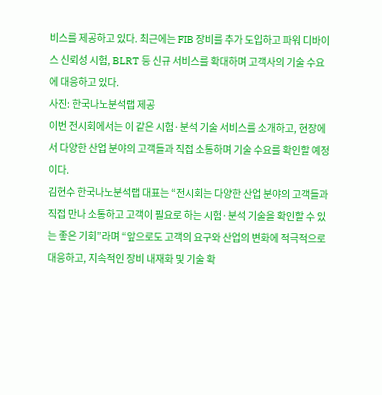비스를 제공하고 있다. 최근에는 FIB 장비를 추가 도입하고 파워 디바이스 신뢰성 시험, BLRT 등 신규 서비스를 확대하며 고객사의 기술 수요에 대응하고 있다.
사진: 한국나노분석랩 제공
이번 전시회에서는 이 같은 시험·분석 기술 서비스를 소개하고, 현장에서 다양한 산업 분야의 고객들과 직접 소통하며 기술 수요를 확인할 예정이다.
김현수 한국나노분석랩 대표는 “전시회는 다양한 산업 분야의 고객들과 직접 만나 소통하고 고객이 필요로 하는 시험·분석 기술을 확인할 수 있는 좋은 기회”라며 “앞으로도 고객의 요구와 산업의 변화에 적극적으로 대응하고, 지속적인 장비 내재화 및 기술 확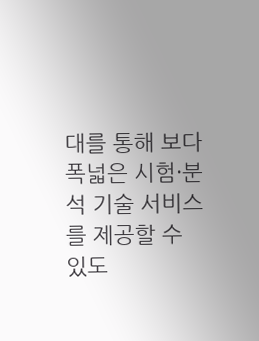대를 통해 보다 폭넓은 시험·분석 기술 서비스를 제공할 수 있도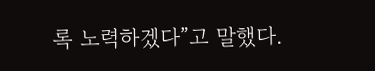록 노력하겠다”고 말했다.